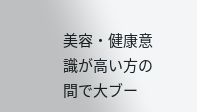美容・健康意識が高い方の間で大ブー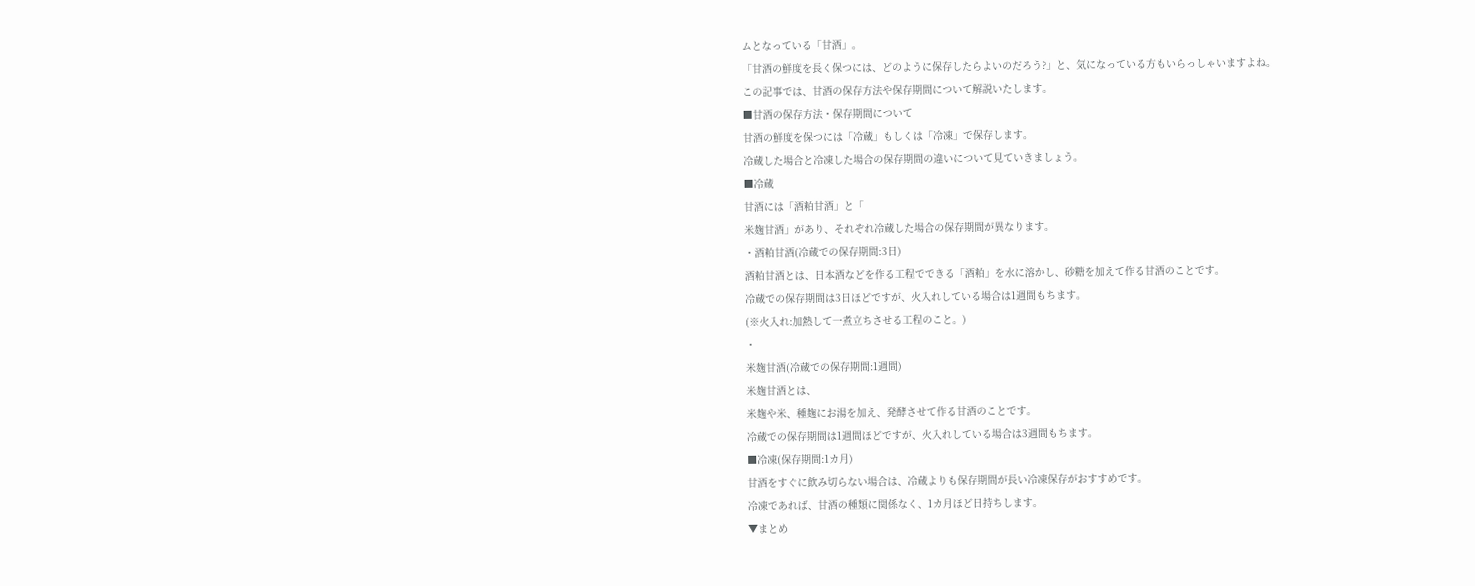ムとなっている「甘酒」。
「甘酒の鮮度を長く保つには、どのように保存したらよいのだろう?」と、気になっている方もいらっしゃいますよね。
この記事では、甘酒の保存方法や保存期間について解説いたします。
■甘酒の保存方法・保存期間について
甘酒の鮮度を保つには「冷蔵」もしくは「冷凍」で保存します。
冷蔵した場合と冷凍した場合の保存期間の違いについて見ていきましょう。
■冷蔵
甘酒には「酒粕甘酒」と「
米麹甘酒」があり、それぞれ冷蔵した場合の保存期間が異なります。
・酒粕甘酒(冷蔵での保存期間:3日)
酒粕甘酒とは、日本酒などを作る工程でできる「酒粕」を水に溶かし、砂糖を加えて作る甘酒のことです。
冷蔵での保存期間は3日ほどですが、火入れしている場合は1週間もちます。
(※火入れ:加熱して一煮立ちさせる工程のこと。)
・
米麹甘酒(冷蔵での保存期間:1週間)
米麹甘酒とは、
米麹や米、種麹にお湯を加え、発酵させて作る甘酒のことです。
冷蔵での保存期間は1週間ほどですが、火入れしている場合は3週間もちます。
■冷凍(保存期間:1カ月)
甘酒をすぐに飲み切らない場合は、冷蔵よりも保存期間が長い冷凍保存がおすすめです。
冷凍であれば、甘酒の種類に関係なく、1カ月ほど日持ちします。
▼まとめ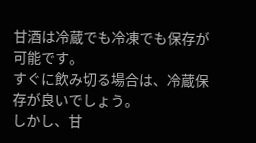甘酒は冷蔵でも冷凍でも保存が可能です。
すぐに飲み切る場合は、冷蔵保存が良いでしょう。
しかし、甘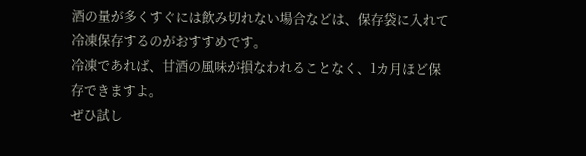酒の量が多くすぐには飲み切れない場合などは、保存袋に入れて冷凍保存するのがおすすめです。
冷凍であれば、甘酒の風味が損なわれることなく、1カ月ほど保存できますよ。
ぜひ試し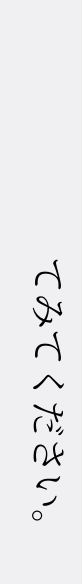てみてください。